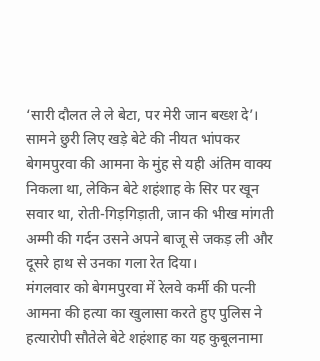‘सारी दौलत ले ले बेटा, पर मेरी जान बख्श दे’। सामने छुरी लिए खड़े बेटे की नीयत भांपकर बेगमपुरवा की आमना के मुंह से यही अंतिम वाक्य निकला था, लेकिन बेटे शहंशाह के सिर पर खून सवार था, रोती-गिड़गिड़ाती, जान की भीख मांगती अम्मी की गर्दन उसने अपने बाजू से जकड़ ली और दूसरे हाथ से उनका गला रेत दिया।
मंगलवार को बेगमपुरवा में रेलवे कर्मी की पत्नी आमना की हत्या का खुलासा करते हुए पुलिस ने हत्यारोपी सौतेले बेटे शहंशाह का यह कुबूलनामा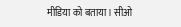मीडिया को बताया। सीओ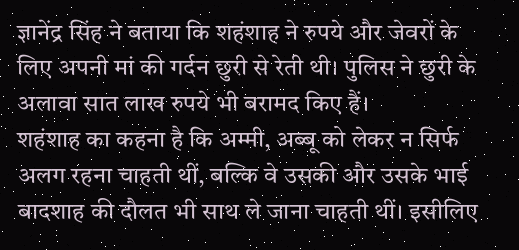ज्ञानेंद्र सिंह ने बताया कि शहंशाह ने रुपये और जेवरों के लिए अपनी मां की गर्दन छुरी से रेती थी। पुलिस ने छुरी के अलावा सात लाख रुपये भी बरामद किए हैं।
शहंशाह का कहना है कि अम्मी, अब्बू को लेकर न सिर्फ अलग रहना चाहती थीं, बल्कि वे उसकी और उसके भाई बादशाह की दौलत भी साथ ले जाना चाहती थीं। इसीलिए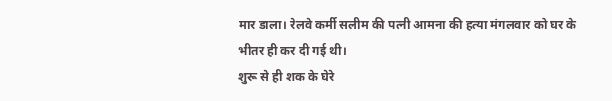मार डाला। रेलवे कर्मी सलीम की पत्नी आमना की हत्या मंगलवार को घर के भीतर ही कर दी गई थी।
शुरू से ही शक के घेरे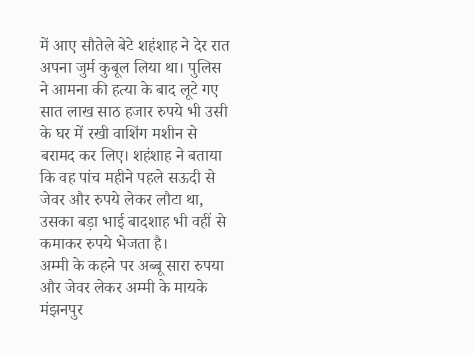में आए सौतेले बेटे शहंशाह ने देर रात अपना जुर्म कुबूल लिया था। पुलिस ने आमना की हत्या के बाद लूटे गए सात लाख साठ हजार रुपये भी उसी के घर में रखी वाशिंग मशीन से बरामद कर लिए। शहंशाह ने बताया कि वह पांच महीने पहले सऊदी से जेवर और रुपये लेकर लौटा था, उसका बड़ा भाई बादशाह भी वहीं से कमाकर रुपये भेजता है।
अम्मी के कहने पर अब्बू सारा रुपया और जेवर लेकर अम्मी के मायके मंझनपुर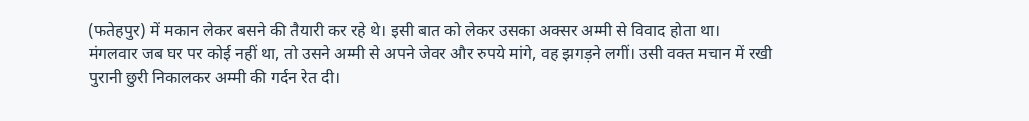(फतेहपुर) में मकान लेकर बसने की तैयारी कर रहे थे। इसी बात को लेकर उसका अक्सर अम्मी से विवाद होता था। मंगलवार जब घर पर कोई नहीं था, तो उसने अम्मी से अपने जेवर और रुपये मांगे, वह झगड़ने लगीं। उसी वक्त मचान में रखी पुरानी छुरी निकालकर अम्मी की गर्दन रेत दी।